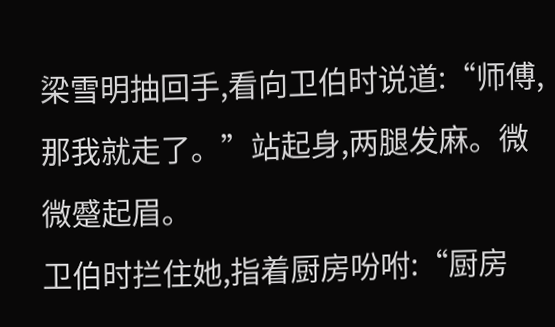梁雪明抽回手,看向卫伯时说道:“师傅,那我就走了。”站起身,两腿发麻。微微蹙起眉。
卫伯时拦住她,指着厨房吩咐:“厨房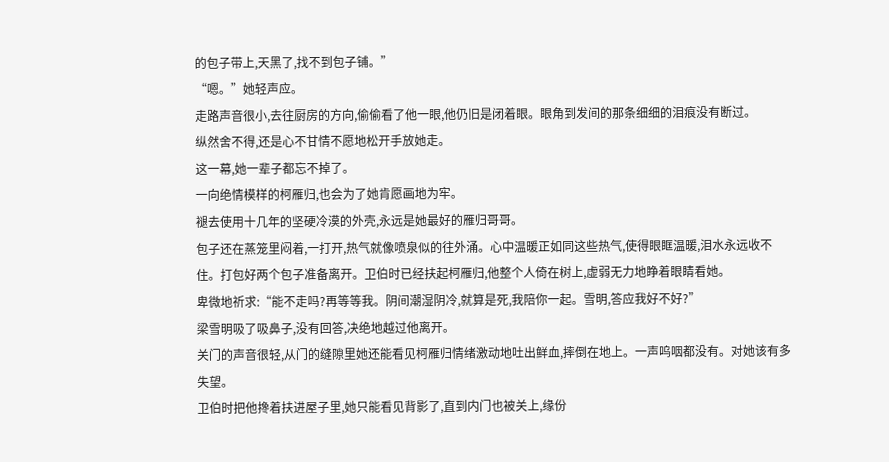的包子带上,天黑了,找不到包子铺。”
“嗯。”她轻声应。
走路声音很小,去往厨房的方向,偷偷看了他一眼,他仍旧是闭着眼。眼角到发间的那条细细的泪痕没有断过。
纵然舍不得,还是心不甘情不愿地松开手放她走。
这一幕,她一辈子都忘不掉了。
一向绝情模样的柯雁归,也会为了她肯愿画地为牢。
褪去使用十几年的坚硬冷漠的外壳,永远是她最好的雁归哥哥。
包子还在蒸笼里闷着,一打开,热气就像喷泉似的往外涌。心中温暖正如同这些热气,使得眼眶温暖,泪水永远收不住。打包好两个包子准备离开。卫伯时已经扶起柯雁归,他整个人倚在树上,虚弱无力地睁着眼睛看她。
卑微地祈求:“能不走吗?再等等我。阴间潮湿阴冷,就算是死,我陪你一起。雪明,答应我好不好?”
梁雪明吸了吸鼻子,没有回答,决绝地越过他离开。
关门的声音很轻,从门的缝隙里她还能看见柯雁归情绪激动地吐出鲜血,摔倒在地上。一声呜咽都没有。对她该有多失望。
卫伯时把他搀着扶进屋子里,她只能看见背影了,直到内门也被关上,缘份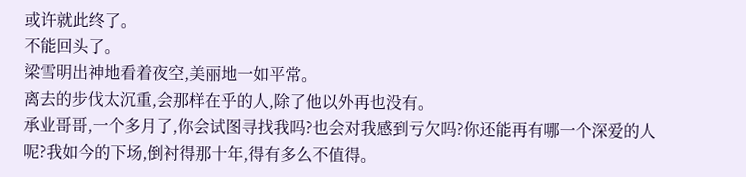或许就此终了。
不能回头了。
梁雪明出神地看着夜空,美丽地一如平常。
离去的步伐太沉重,会那样在乎的人,除了他以外再也没有。
承业哥哥,一个多月了,你会试图寻找我吗?也会对我感到亏欠吗?你还能再有哪一个深爱的人呢?我如今的下场,倒衬得那十年,得有多么不值得。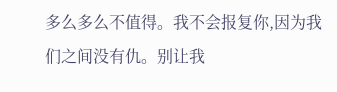多么多么不值得。我不会报复你,因为我们之间没有仇。别让我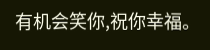有机会笑你,祝你幸福。